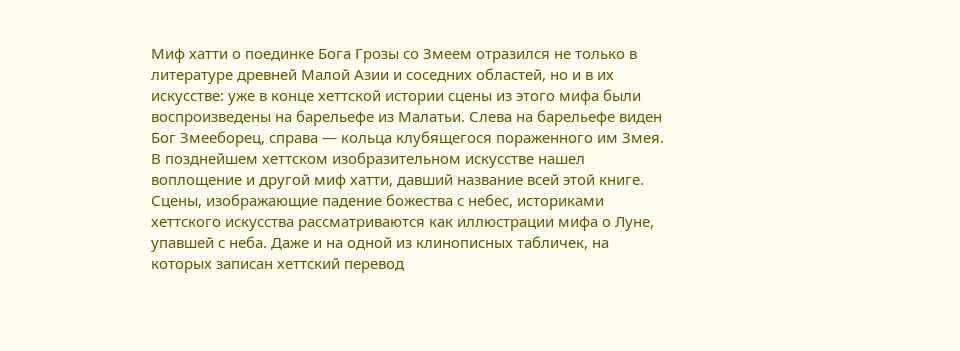Миф хатти о поединке Бога Грозы со Змеем отразился не только в литературе древней Малой Азии и соседних областей, но и в их искусстве: уже в конце хеттской истории сцены из этого мифа были воспроизведены на барельефе из Малатьи. Слева на барельефе виден Бог Змееборец, справа — кольца клубящегося пораженного им Змея. В позднейшем хеттском изобразительном искусстве нашел воплощение и другой миф хатти, давший название всей этой книге. Сцены, изображающие падение божества с небес, историками хеттского искусства рассматриваются как иллюстрации мифа о Луне, упавшей с неба. Даже и на одной из клинописных табличек, на которых записан хеттский перевод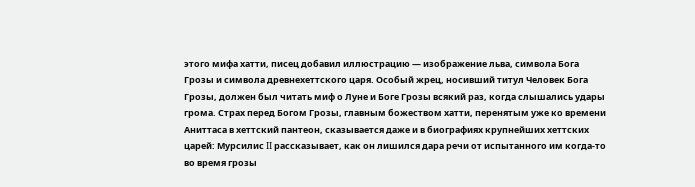этого мифа хатти, писец добавил иллюстрацию — изображение льва, символа Бога Грозы и символа древнехеттского царя. Особый жрец, носивший титул Человек Бога Грозы, должен был читать миф о Луне и Боге Грозы всякий раз, когда слышались удары грома. Страх перед Богом Грозы, главным божеством хатти, перенятым уже ко времени Аниттаса в хеттский пантеон, сказывается даже и в биографиях крупнейших хеттских царей: Мурсилис II рассказывает, как он лишился дара речи от испытанного им когда-то во время грозы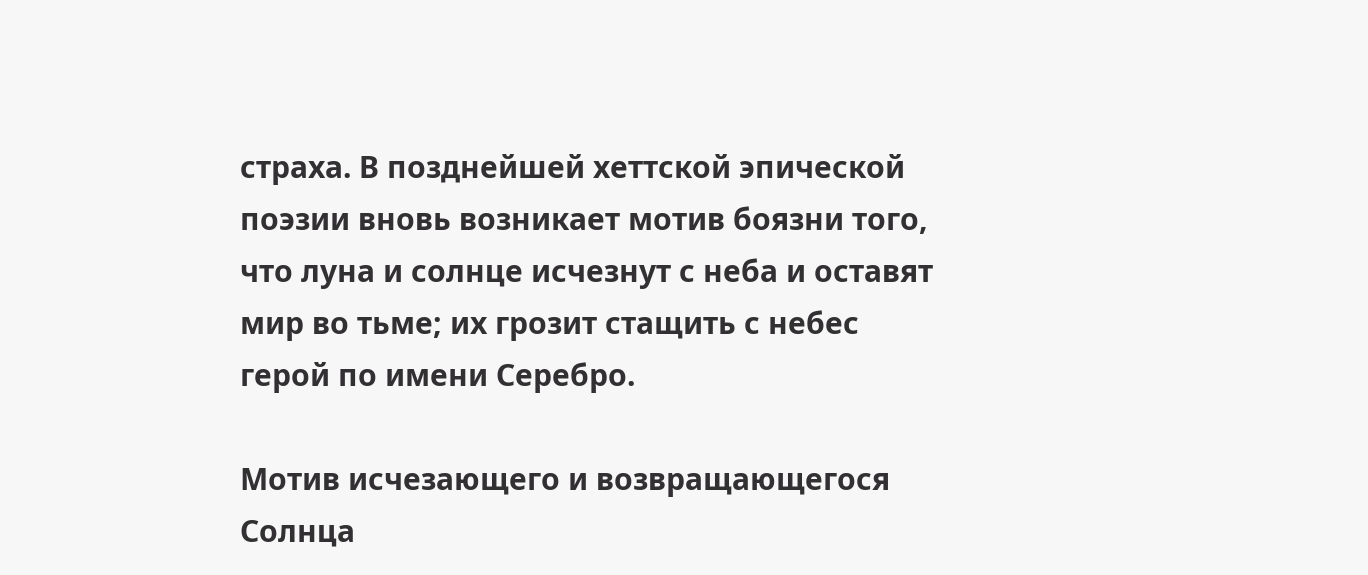страха. В позднейшей хеттской эпической поэзии вновь возникает мотив боязни того, что луна и солнце исчезнут с неба и оставят мир во тьме; их грозит стащить с небес герой по имени Серебро.

Мотив исчезающего и возвращающегося Солнца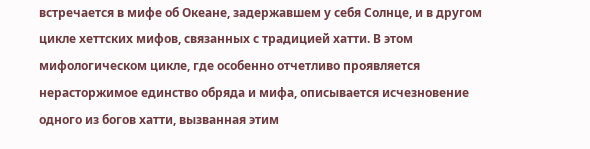встречается в мифе об Океане, задержавшем у себя Солнце, и в другом цикле хеттских мифов, связанных с традицией хатти. В этом мифологическом цикле, где особенно отчетливо проявляется нерасторжимое единство обряда и мифа, описывается исчезновение одного из богов хатти, вызванная этим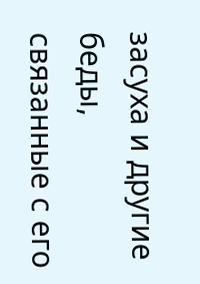засуха и другие беды, связанные с его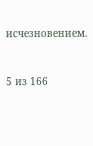исчезновением.



5 из 166